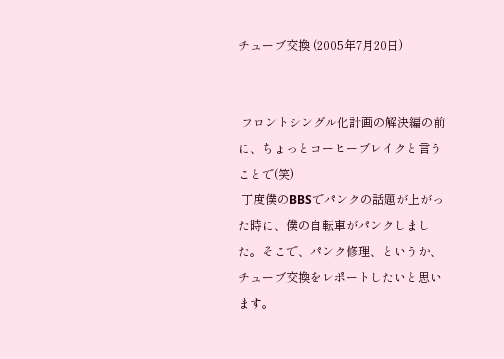チューブ交換 (2005年7月20日)


 フロントシングル化計画の解決編の前に、ちょっとコーヒーブレイクと言うことで(笑)
 丁度僕のBBSでパンクの話題が上がった時に、僕の自転車がパンクしました。そこで、パンク修理、というか、チューブ交換をレポートしたいと思います。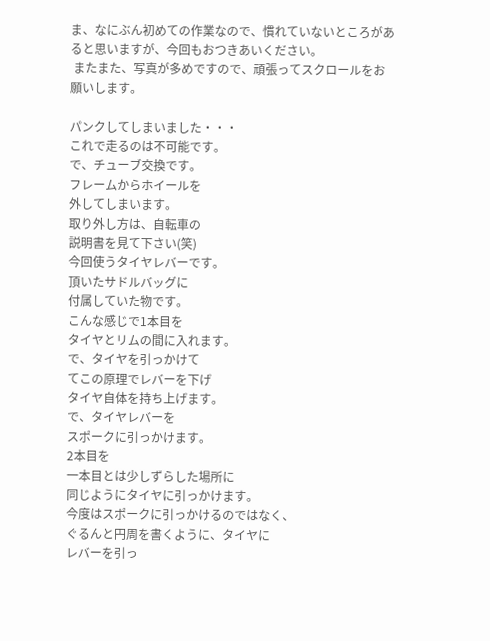ま、なにぶん初めての作業なので、慣れていないところがあると思いますが、今回もおつきあいください。
 またまた、写真が多めですので、頑張ってスクロールをお願いします。

パンクしてしまいました・・・
これで走るのは不可能です。
で、チューブ交換です。
フレームからホイールを
外してしまいます。
取り外し方は、自転車の
説明書を見て下さい(笑)
今回使うタイヤレバーです。
頂いたサドルバッグに
付属していた物です。
こんな感じで1本目を
タイヤとリムの間に入れます。
で、タイヤを引っかけて
てこの原理でレバーを下げ
タイヤ自体を持ち上げます。
で、タイヤレバーを
スポークに引っかけます。
2本目を
一本目とは少しずらした場所に
同じようにタイヤに引っかけます。
今度はスポークに引っかけるのではなく、
ぐるんと円周を書くように、タイヤに
レバーを引っ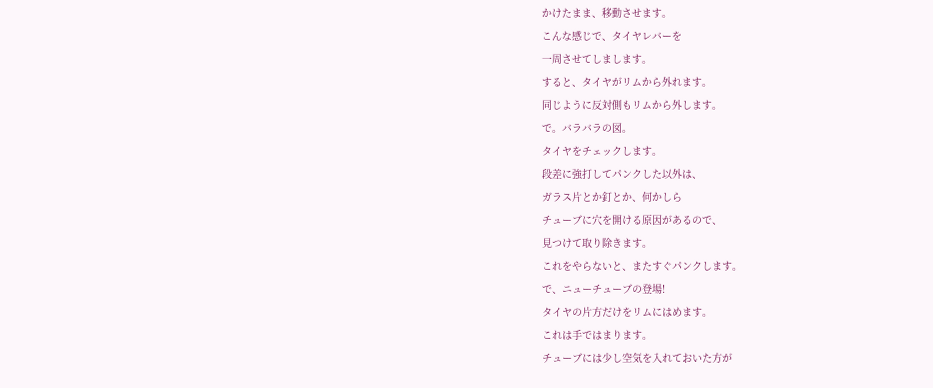かけたまま、移動させます。
こんな感じで、タイヤレバーを
一周させてしまします。
すると、タイヤがリムから外れます。
同じように反対側もリムから外します。
で。バラバラの図。
タイヤをチェックします。
段差に強打してパンクした以外は、
ガラス片とか釘とか、何かしら
チューブに穴を開ける原因があるので、
見つけて取り除きます。
これをやらないと、またすぐパンクします。
で、ニューチューブの登場!
タイヤの片方だけをリムにはめます。
これは手ではまります。
チューブには少し空気を入れておいた方が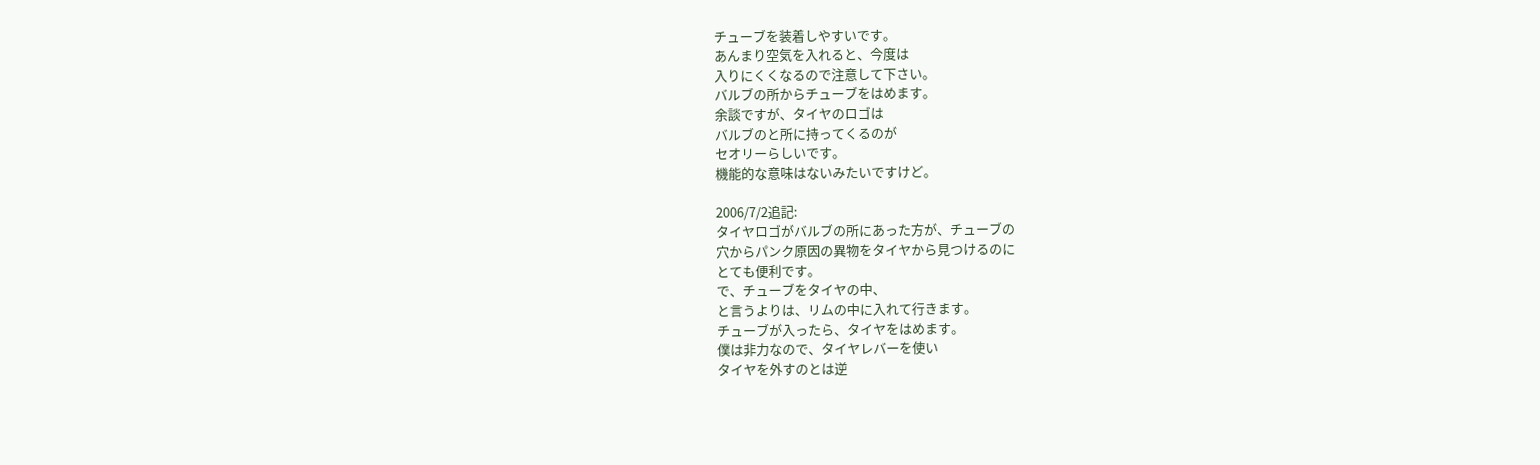チューブを装着しやすいです。
あんまり空気を入れると、今度は
入りにくくなるので注意して下さい。
バルブの所からチューブをはめます。
余談ですが、タイヤのロゴは
バルブのと所に持ってくるのが
セオリーらしいです。
機能的な意味はないみたいですけど。

2006/7/2追記:
タイヤロゴがバルブの所にあった方が、チューブの
穴からパンク原因の異物をタイヤから見つけるのに
とても便利です。
で、チューブをタイヤの中、
と言うよりは、リムの中に入れて行きます。
チューブが入ったら、タイヤをはめます。
僕は非力なので、タイヤレバーを使い
タイヤを外すのとは逆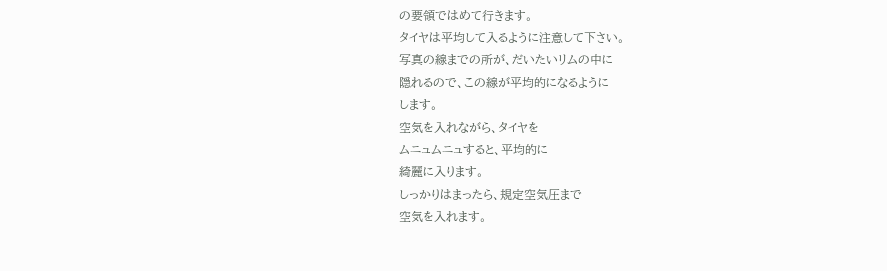の要領ではめて行きます。
タイヤは平均して入るように注意して下さい。
写真の線までの所が、だいたいリムの中に
隠れるので、この線が平均的になるように
します。
空気を入れながら、タイヤを
ムニュムニュすると、平均的に
綺麗に入ります。
しっかりはまったら、規定空気圧まで
空気を入れます。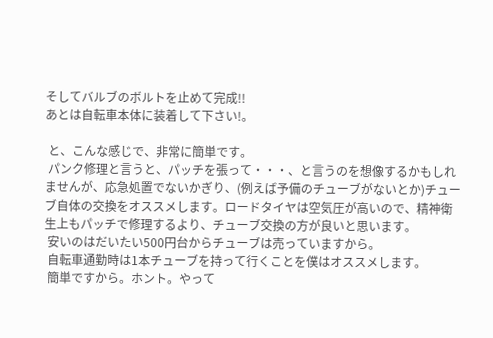そしてバルブのボルトを止めて完成!!
あとは自転車本体に装着して下さい!。

 と、こんな感じで、非常に簡単です。
 パンク修理と言うと、パッチを張って・・・、と言うのを想像するかもしれませんが、応急処置でないかぎり、(例えば予備のチューブがないとか)チューブ自体の交換をオススメします。ロードタイヤは空気圧が高いので、精神衛生上もパッチで修理するより、チューブ交換の方が良いと思います。
 安いのはだいたい500円台からチューブは売っていますから。
 自転車通勤時は1本チューブを持って行くことを僕はオススメします。
 簡単ですから。ホント。やって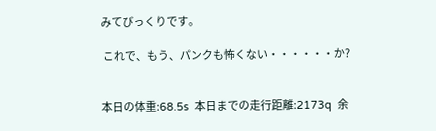みてびっくりです。

 これで、もう、パンクも怖くない・・・・・・か?


本日の体重:68.5s  本日までの走行距離:2173q  余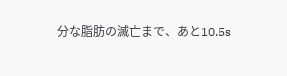分な脂肪の滅亡まで、あと10.5s